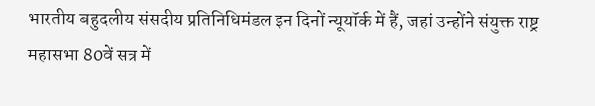भारतीय बहुदलीय संसदीय प्रतिनिधिमंडल इन दिनों न्यूयॉर्क में हैं, जहां उन्होंने संयुक्त राष्ट्र महासभा 80वें सत्र में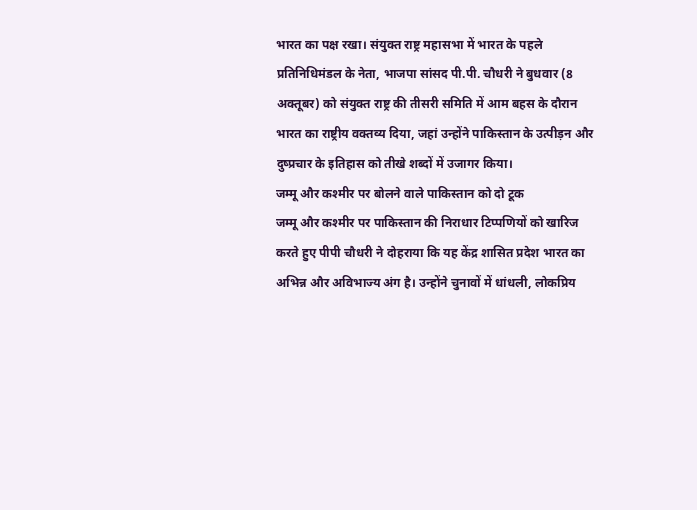भारत का पक्ष रखा। संयुक्त राष्ट्र महासभा में भारत के पहले प्रतिनिधिमंडल के नेता, भाजपा सांसद पी.पी. चौधरी ने बुधवार (8 अक्तूबर) को संयुक्त राष्ट्र की तीसरी समिति में आम बहस के दौरान भारत का राष्ट्रीय वक्तव्य दिया, जहां उन्होंने पाकिस्तान के उत्पीड़न और दुष्प्रचार के इतिहास को तीखे शब्दों में उजागर किया।
जम्मू और कश्मीर पर बोलने वाले पाकिस्तान को दो टूक
जम्मू और कश्मीर पर पाकिस्तान की निराधार टिप्पणियों को खारिज करते हुए पीपी चौधरी ने दोहराया कि यह केंद्र शासित प्रदेश भारत का अभिन्न और अविभाज्य अंग है। उन्होंने चुनावों में धांधली, लोकप्रिय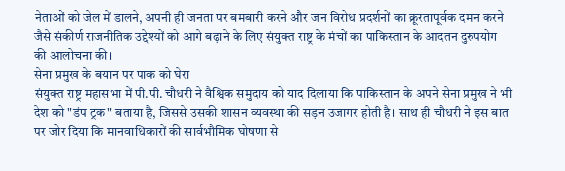नेताओं को जेल में डालने, अपनी ही जनता पर बमबारी करने और जन विरोध प्रदर्शनों का क्रूरतापूर्वक दमन करने जैसे संकीर्ण राजनीतिक उद्देश्यों को आगे बढ़ाने के लिए संयुक्त राष्ट्र के मंचों का पाकिस्तान के आदतन दुरुपयोग की आलोचना की।
सेना प्रमुख के बयान पर पाक को घेरा
संयुक्त राष्ट्र महासभा में पी.पी. चौधरी ने वैश्विक समुदाय को याद दिलाया कि पाकिस्तान के अपने सेना प्रमुख ने भी देश को "डंप ट्रक" बताया है, जिससे उसकी शासन व्यवस्था की सड़न उजागर होती है। साथ ही चौधरी ने इस बात पर जोर दिया कि मानवाधिकारों की सार्वभौमिक घोषणा से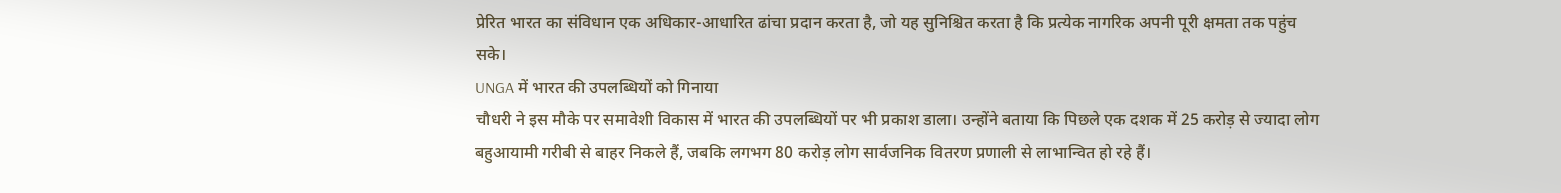प्रेरित भारत का संविधान एक अधिकार-आधारित ढांचा प्रदान करता है, जो यह सुनिश्चित करता है कि प्रत्येक नागरिक अपनी पूरी क्षमता तक पहुंच सके।
UNGA में भारत की उपलब्धियों को गिनाया
चौधरी ने इस मौके पर समावेशी विकास में भारत की उपलब्धियों पर भी प्रकाश डाला। उन्होंने बताया कि पिछले एक दशक में 25 करोड़ से ज्यादा लोग बहुआयामी गरीबी से बाहर निकले हैं, जबकि लगभग 80 करोड़ लोग सार्वजनिक वितरण प्रणाली से लाभान्वित हो रहे हैं।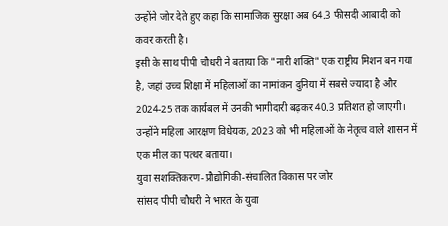उन्होंने जोर देते हुए कहा कि सामाजिक सुरक्षा अब 64.3 फीसदी आबादी को कवर करती है।
इसी के साथ पीपी चौधरी ने बताया कि "नारी शक्ति" एक राष्ट्रीय मिशन बन गया है, जहां उच्च शिक्षा में महिलाओं का नामांकन दुनिया में सबसे ज्यादा है और 2024-25 तक कार्यबल में उनकी भागीदारी बढ़कर 40.3 प्रतिशत हो जाएगी। उन्होंने महिला आरक्षण विधेयक, 2023 को भी महिलाओं के नेतृत्व वाले शासन में एक मील का पत्थर बताया।
युवा सशक्तिकरण-प्रौद्योगिकी-संचालित विकास पर जोर
सांसद पीपी चौधरी ने भारत के युवा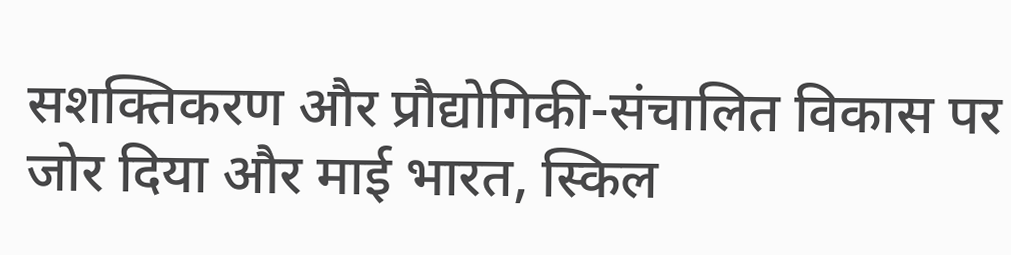सशक्तिकरण और प्रौद्योगिकी-संचालित विकास पर जोर दिया और माई भारत, स्किल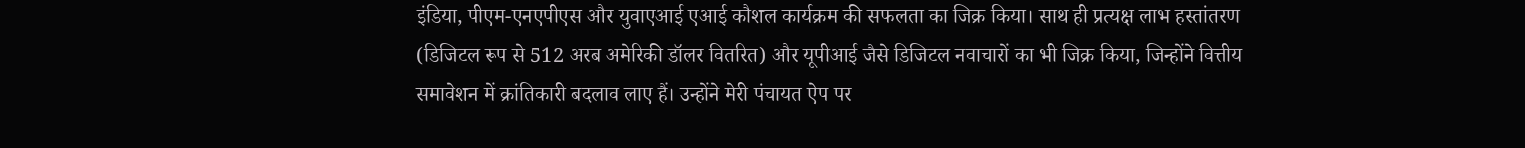इंडिया, पीएम-एनएपीएस और युवाएआई एआई कौशल कार्यक्रम की सफलता का जिक्र किया। साथ ही प्रत्यक्ष लाभ हस्तांतरण (डिजिटल रूप से 512 अरब अमेरिकी डॉलर वितरित) और यूपीआई जैसे डिजिटल नवाचारों का भी जिक्र किया, जिन्होंने वित्तीय समावेशन में क्रांतिकारी बदलाव लाए हैं। उन्होंने मेरी पंचायत ऐप पर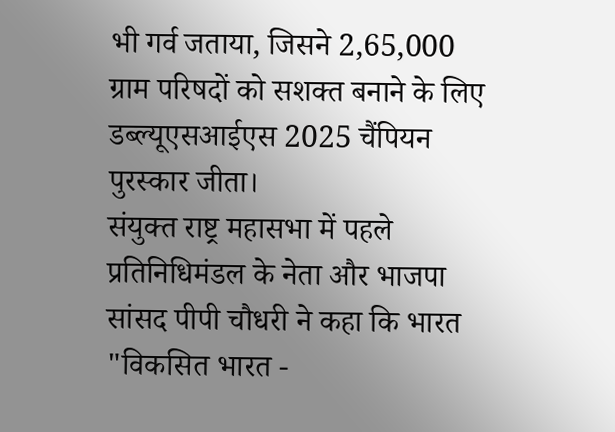भी गर्व जताया, जिसने 2,65,000 ग्राम परिषदों को सशक्त बनाने के लिए डब्ल्यूएसआईएस 2025 चैंपियन पुरस्कार जीता।
संयुक्त राष्ट्र महासभा में पहले प्रतिनिधिमंडल के नेता और भाजपा सांसद पीपी चौधरी ने कहा कि भारत "विकसित भारत -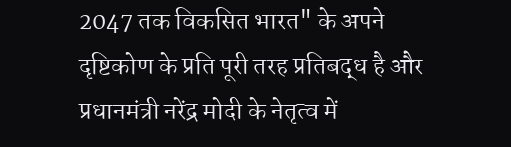2047 तक विकसित भारत" के अपने दृष्टिकोण के प्रति पूरी तरह प्रतिबद्ध है और प्रधानमंत्री नरेंद्र मोदी के नेतृत्व में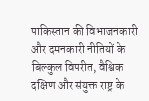पाकिस्तान की विभाजनकारी और दमनकारी नीतियों के बिल्कुल विपरीत, वैश्विक दक्षिण और संयुक्त राष्ट्र के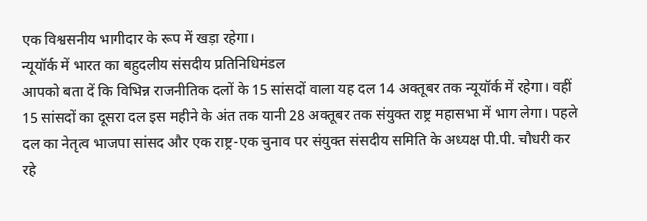एक विश्वसनीय भागीदार के रूप में खड़ा रहेगा।
न्यूयॉर्क में भारत का बहुदलीय संसदीय प्रतिनिधिमंडल
आपको बता दें कि विभिन्न राजनीतिक दलों के 15 सांसदों वाला यह दल 14 अक्तूबर तक न्यूयॉर्क में रहेगा। वहीं 15 सांसदों का दूसरा दल इस महीने के अंत तक यानी 28 अक्तूबर तक संयुक्त राष्ट्र महासभा में भाग लेगा। पहले दल का नेतृत्व भाजपा सांसद और एक राष्ट्र-एक चुनाव पर संयुक्त संसदीय समिति के अध्यक्ष पी.पी. चौधरी कर रहे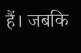हैं। जबकि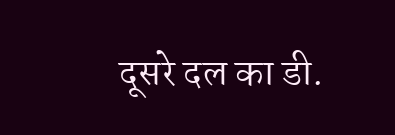दूसरे दल का डी.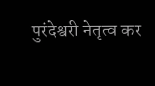पुरंदेश्वरी नेतृत्व कर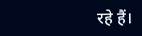रहे हैं।